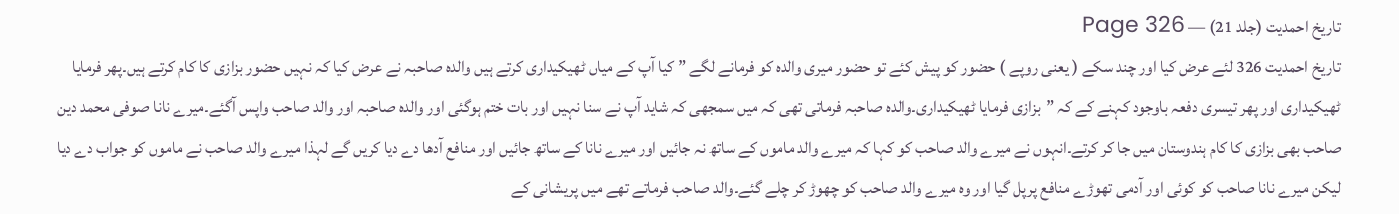تاریخ احمدیت (جلد 21) — Page 326
تاریخ احمدیت 326 لئے عرض کیا اور چند سکے ( یعنی روپے ) حضور کو پیش کئے تو حضور میری والدہ کو فرمانے لگے ” کیا آپ کے میاں ٹھیکیداری کرتے ہیں والدہ صاحبہ نے عرض کیا کہ نہیں حضور بزازی کا کام کرتے ہیں۔پھر فرمایا ٹھیکیداری اور پھر تیسری دفعہ باوجود کہنے کے کہ ”بزازی فرمایا ٹھیکیداری۔والدہ صاحبہ فرماتی تھی کہ میں سمجھی کہ شاید آپ نے سنا نہیں اور بات ختم ہوگئی اور والدہ صاحبہ اور والد صاحب واپس آگئے۔میرے نانا صوفی محمد دین صاحب بھی بزازی کا کام ہندوستان میں جا کر کرتے۔انہوں نے میرے والد صاحب کو کہا کہ میرے والد ماموں کے ساتھ نہ جائیں اور میرے نانا کے ساتھ جائیں اور منافع آدھا دے دیا کریں گے لہذا میرے والد صاحب نے ماموں کو جواب دے دیا لیکن میرے نانا صاحب کو کوئی اور آدمی تھوڑے منافع پرپل گیا اور وہ میرے والد صاحب کو چھوڑ کر چلے گئے۔والد صاحب فرماتے تھے میں پریشانی کے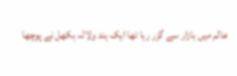عالم میں بازار سے گزر رہا تھا ایک ہند ولالہ بکھل نے پوچھا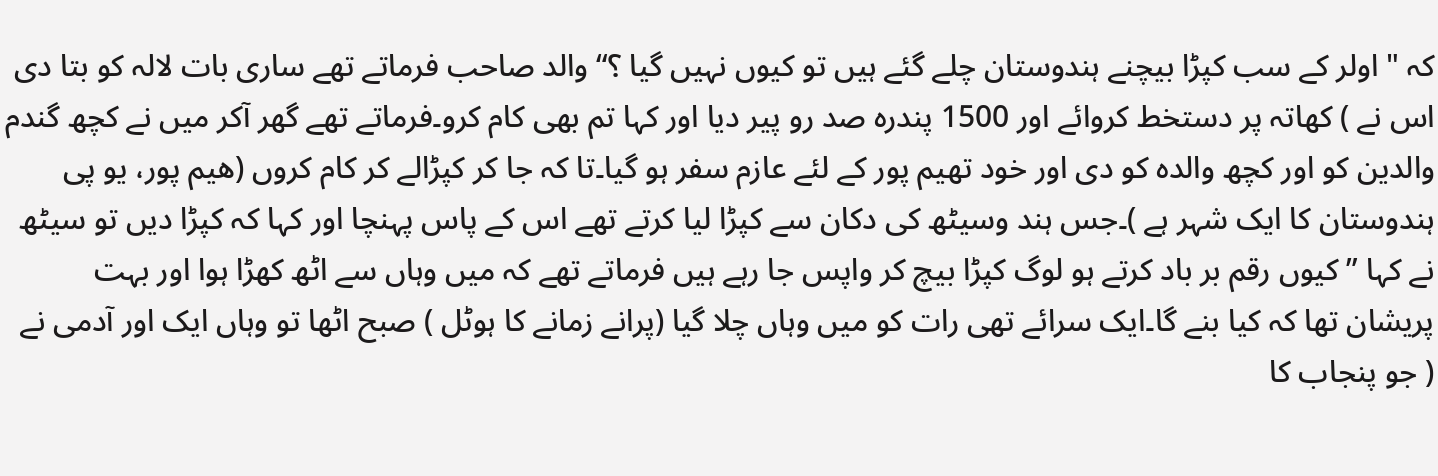کہ " اولر کے سب کپڑا بیچنے ہندوستان چلے گئے ہیں تو کیوں نہیں گیا ؟“ والد صاحب فرماتے تھے ساری بات لالہ کو بتا دی اس نے ) کھاتہ پر دستخط کروائے اور 1500 پندرہ صد رو پیر دیا اور کہا تم بھی کام کرو۔فرماتے تھے گھر آکر میں نے کچھ گندم والدین کو اور کچھ والدہ کو دی اور خود تھیم پور کے لئے عازم سفر ہو گیا۔تا کہ جا کر کپڑالے کر کام کروں (ھیم پور، یو پی ہندوستان کا ایک شہر ہے )۔جس ہند وسیٹھ کی دکان سے کپڑا لیا کرتے تھے اس کے پاس پہنچا اور کہا کہ کپڑا دیں تو سیٹھ نے کہا ” کیوں رقم بر باد کرتے ہو لوگ کپڑا بیچ کر واپس جا رہے ہیں فرماتے تھے کہ میں وہاں سے اٹھ کھڑا ہوا اور بہت پریشان تھا کہ کیا بنے گا۔ایک سرائے تھی رات کو میں وہاں چلا گیا (پرانے زمانے کا ہوٹل ) صبح اٹھا تو وہاں ایک اور آدمی نے ( جو پنجاب کا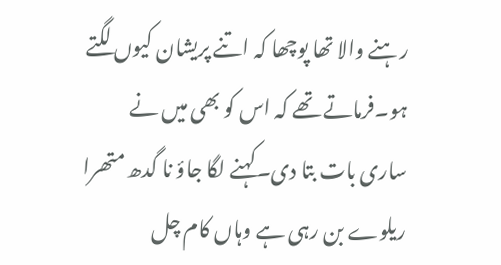رہنے والا تھا پوچھا کہ اتنے پریشان کیوں لگتے ہو۔فرماتے تھے کہ اس کو بھی میں نے ساری بات بتا دی۔کہنے لگا جاؤ نا گدھ متھرا ریلوے بن رہی ہے وہاں کام چل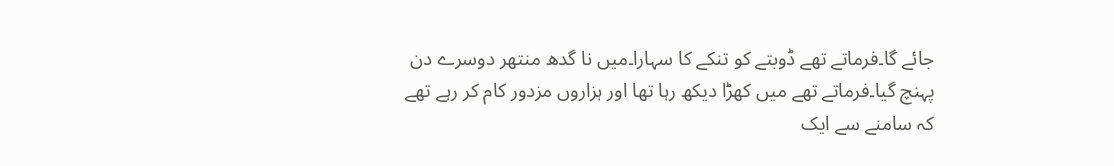جائے گا۔فرماتے تھے ڈوبتے کو تنکے کا سہارا۔میں نا گدھ منتھر دوسرے دن پہنچ گیا۔فرماتے تھے میں کھڑا دیکھ رہا تھا اور ہزاروں مزدور کام کر رہے تھے کہ سامنے سے ایک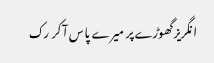انگریز گھوڑے پر میرے پاس آ کر رک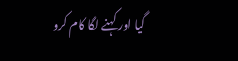گیا اور کہنے لگا کام کرو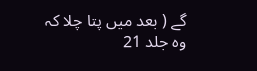گے ( بعد میں پتا چلا کہ وہ جلد 21